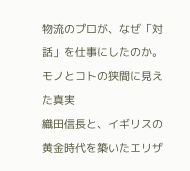物流のプロが、なぜ「対話」を仕事にしたのか。モノとコトの狭間に見えた真実
織田信長と、イギリスの黄金時代を築いたエリザ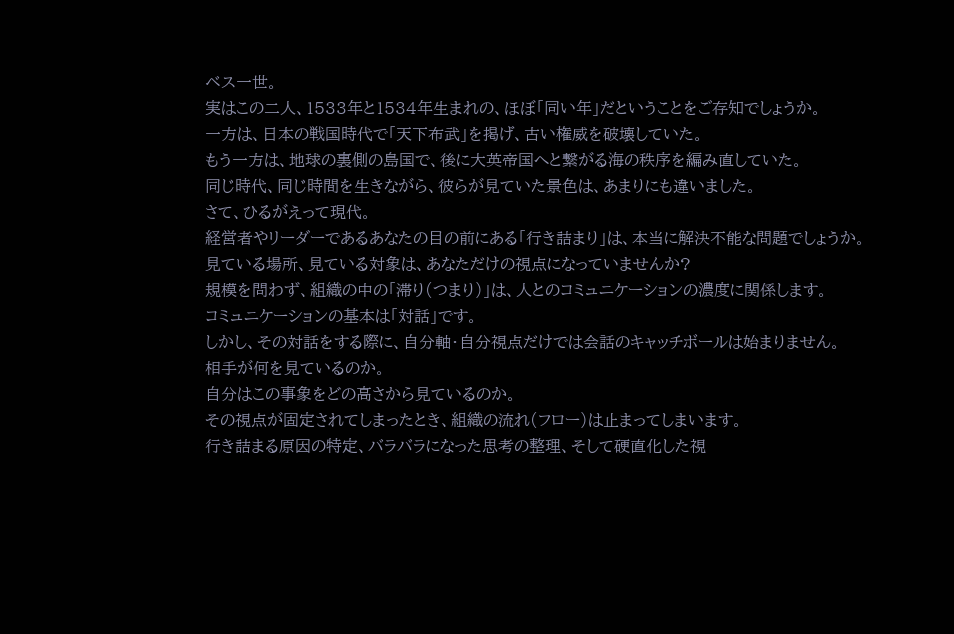ベス一世。
実はこの二人、1533年と1534年生まれの、ほぼ「同い年」だということをご存知でしょうか。
一方は、日本の戦国時代で「天下布武」を掲げ、古い権威を破壊していた。
もう一方は、地球の裏側の島国で、後に大英帝国へと繋がる海の秩序を編み直していた。
同じ時代、同じ時間を生きながら、彼らが見ていた景色は、あまりにも違いました。
さて、ひるがえって現代。
経営者やリーダーであるあなたの目の前にある「行き詰まり」は、本当に解決不能な問題でしょうか。
見ている場所、見ている対象は、あなただけの視点になっていませんか?
規模を問わず、組織の中の「滞り(つまり)」は、人とのコミュニケーションの濃度に関係します。
コミュニケーションの基本は「対話」です。
しかし、その対話をする際に、自分軸・自分視点だけでは会話のキャッチボールは始まりません。
相手が何を見ているのか。
自分はこの事象をどの高さから見ているのか。
その視点が固定されてしまったとき、組織の流れ(フロー)は止まってしまいます。
行き詰まる原因の特定、バラバラになった思考の整理、そして硬直化した視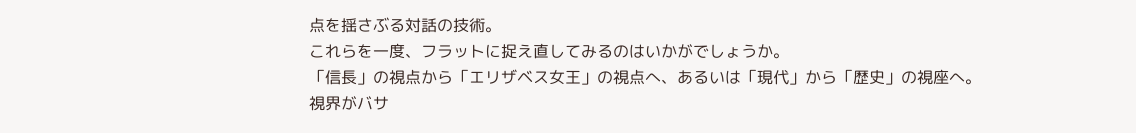点を揺さぶる対話の技術。
これらを一度、フラットに捉え直してみるのはいかがでしょうか。
「信長」の視点から「エリザベス女王」の視点へ、あるいは「現代」から「歴史」の視座へ。
視界がバサ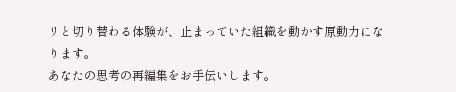リと切り替わる体験が、止まっていた組織を動かす原動力になります。
あなたの思考の再編集をお手伝いします。